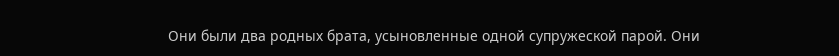Они были два родных брата, усыновленные одной супружеской парой. Они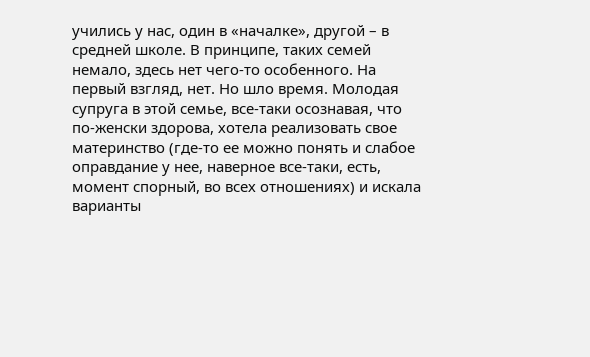учились у нас, один в «началке», другой – в средней школе. В принципе, таких семей немало, здесь нет чего-то особенного. На первый взгляд, нет. Но шло время. Молодая супруга в этой семье, все-таки осознавая, что по-женски здорова, хотела реализовать свое материнство (где-то ее можно понять и слабое оправдание у нее, наверное все-таки, есть, момент спорный, во всех отношениях) и искала варианты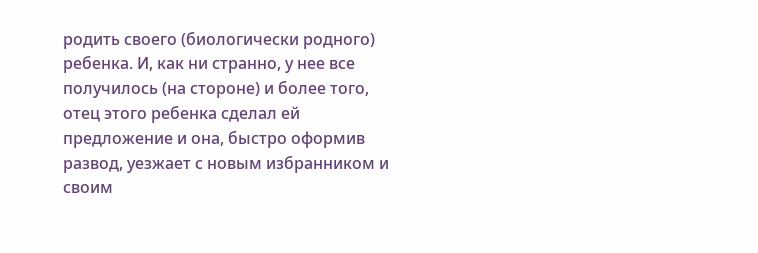родить своего (биологически родного) ребенка. И, как ни странно, у нее все получилось (на стороне) и более того, отец этого ребенка сделал ей предложение и она, быстро оформив развод, уезжает с новым избранником и своим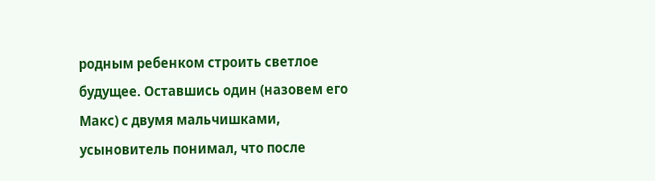родным ребенком строить светлое будущее. Оставшись один (назовем его Макс) с двумя мальчишками, усыновитель понимал, что после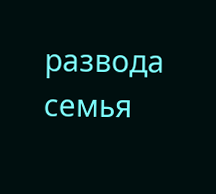развода семья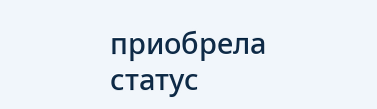приобрела статус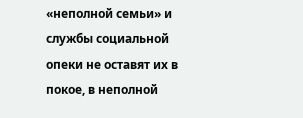«неполной семьи» и службы социальной опеки не оставят их в покое, в неполной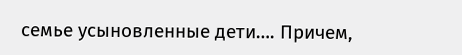семье усыновленные дети…. Причем,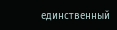единственный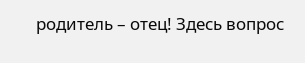родитель – отец! Здесь вопрос